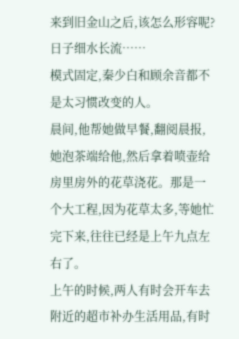来到旧金山之后,该怎么形容呢?日子细水长流……
模式固定,秦少白和顾余音都不是太习惯改变的人。
晨间,他帮她做早餐,翻阅晨报,她泡茶端给他,然后拿着喷壶给房里房外的花草浇花。那是一个大工程,因为花草太多,等她忙完下来,往往已经是上午九点左右了。
上午的时候,两人有时会开车去附近的超市补办生活用品,有时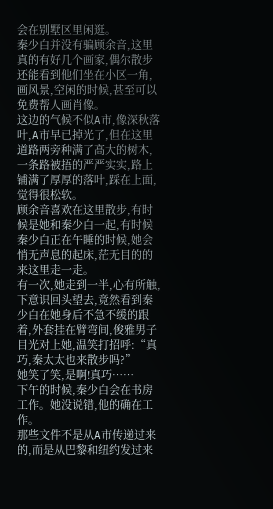会在别墅区里闲逛。
秦少白并没有骗顾余音,这里真的有好几个画家,偶尔散步还能看到他们坐在小区一角,画风景,空闲的时候,甚至可以免费帮人画肖像。
这边的气候不似A市,像深秋落叶,A市早已掉光了,但在这里道路两旁种满了高大的树木,一条路被捂的严严实实,路上铺满了厚厚的落叶,踩在上面,觉得很松软。
顾余音喜欢在这里散步,有时候是她和秦少白一起,有时候秦少白正在午睡的时候,她会悄无声息的起床,茫无目的的来这里走一走。
有一次,她走到一半,心有所触,下意识回头望去,竟然看到秦少白在她身后不急不缓的跟着,外套挂在臂弯间,俊雅男子目光对上她,温笑打招呼:“真巧,秦太太也来散步吗?”
她笑了笑,是啊!真巧……
下午的时候,秦少白会在书房工作。她没说错,他的确在工作。
那些文件不是从A市传递过来的,而是从巴黎和纽约发过来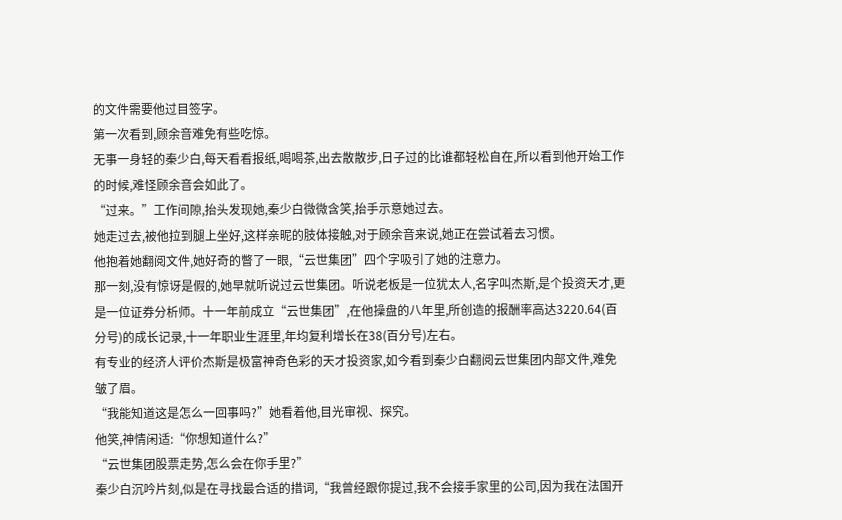的文件需要他过目签字。
第一次看到,顾余音难免有些吃惊。
无事一身轻的秦少白,每天看看报纸,喝喝茶,出去散散步,日子过的比谁都轻松自在,所以看到他开始工作的时候,难怪顾余音会如此了。
“过来。”工作间隙,抬头发现她,秦少白微微含笑,抬手示意她过去。
她走过去,被他拉到腿上坐好,这样亲昵的肢体接触,对于顾余音来说,她正在尝试着去习惯。
他抱着她翻阅文件,她好奇的瞥了一眼,“云世集团”四个字吸引了她的注意力。
那一刻,没有惊讶是假的,她早就听说过云世集团。听说老板是一位犹太人,名字叫杰斯,是个投资天才,更是一位证券分析师。十一年前成立“云世集团”,在他操盘的八年里,所创造的报酬率高达3220.64(百分号)的成长记录,十一年职业生涯里,年均复利增长在38(百分号)左右。
有专业的经济人评价杰斯是极富神奇色彩的天才投资家,如今看到秦少白翻阅云世集团内部文件,难免皱了眉。
“我能知道这是怎么一回事吗?”她看着他,目光审视、探究。
他笑,神情闲适:“你想知道什么?”
“云世集团股票走势,怎么会在你手里?”
秦少白沉吟片刻,似是在寻找最合适的措词,“我曾经跟你提过,我不会接手家里的公司,因为我在法国开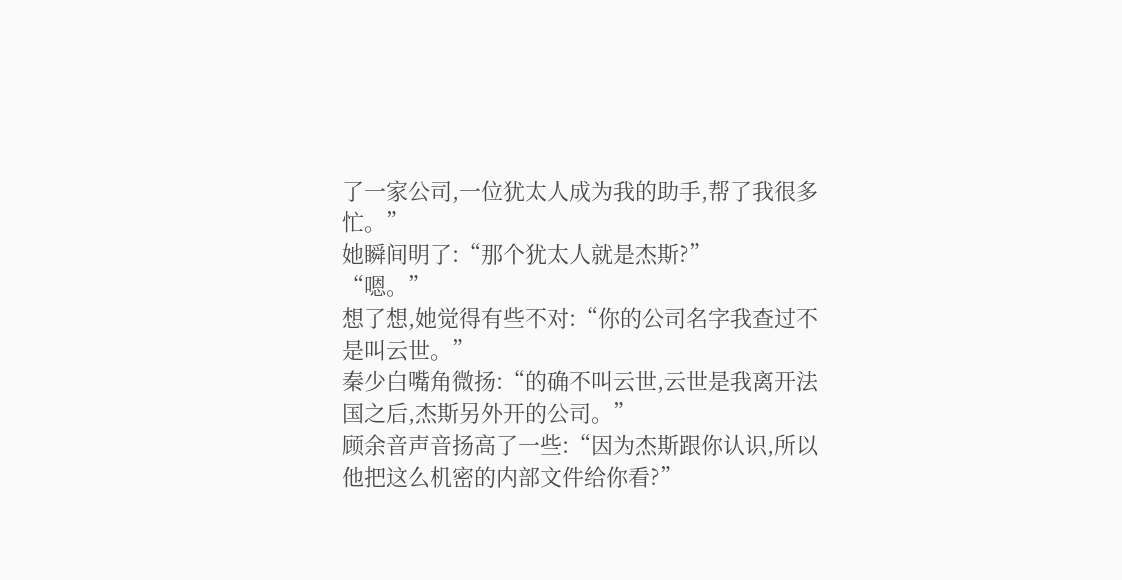了一家公司,一位犹太人成为我的助手,帮了我很多忙。”
她瞬间明了:“那个犹太人就是杰斯?”
“嗯。”
想了想,她觉得有些不对:“你的公司名字我查过不是叫云世。”
秦少白嘴角微扬:“的确不叫云世,云世是我离开法国之后,杰斯另外开的公司。”
顾余音声音扬高了一些:“因为杰斯跟你认识,所以他把这么机密的内部文件给你看?”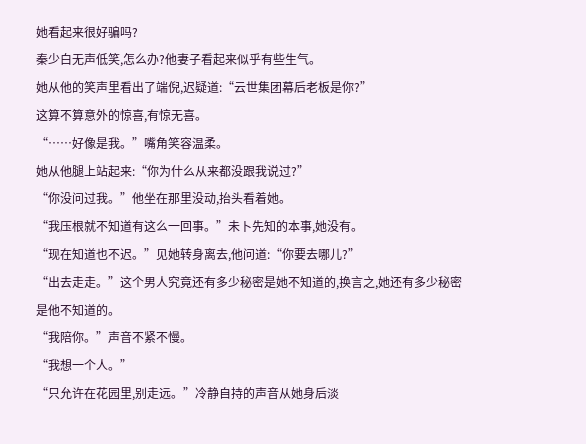她看起来很好骗吗?
秦少白无声低笑,怎么办?他妻子看起来似乎有些生气。
她从他的笑声里看出了端倪,迟疑道:“云世集团幕后老板是你?”
这算不算意外的惊喜,有惊无喜。
“……好像是我。”嘴角笑容温柔。
她从他腿上站起来:“你为什么从来都没跟我说过?”
“你没问过我。”他坐在那里没动,抬头看着她。
“我压根就不知道有这么一回事。”未卜先知的本事,她没有。
“现在知道也不迟。”见她转身离去,他问道:“你要去哪儿?”
“出去走走。”这个男人究竟还有多少秘密是她不知道的,换言之,她还有多少秘密是他不知道的。
“我陪你。”声音不紧不慢。
“我想一个人。”
“只允许在花园里,别走远。”冷静自持的声音从她身后淡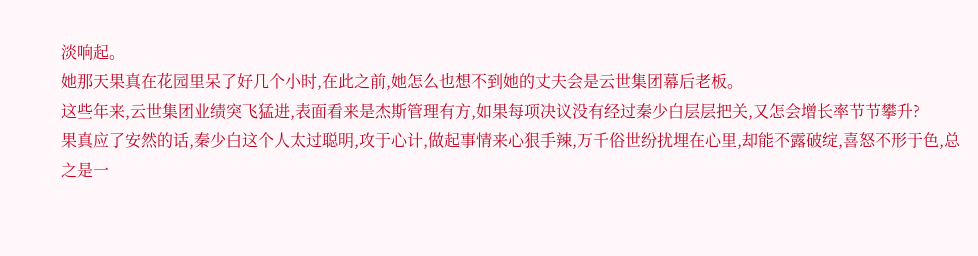淡响起。
她那天果真在花园里呆了好几个小时,在此之前,她怎么也想不到她的丈夫会是云世集团幕后老板。
这些年来,云世集团业绩突飞猛进,表面看来是杰斯管理有方,如果每项决议没有经过秦少白层层把关,又怎会增长率节节攀升?
果真应了安然的话,秦少白这个人太过聪明,攻于心计,做起事情来心狠手辣,万千俗世纷扰埋在心里,却能不露破绽,喜怒不形于色,总之是一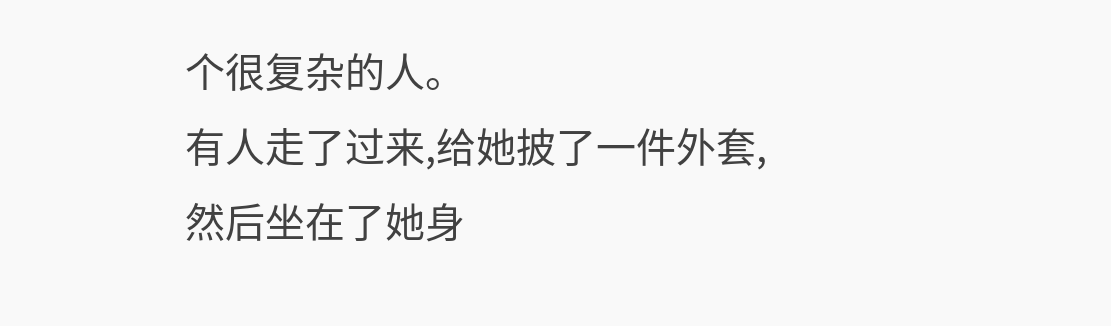个很复杂的人。
有人走了过来,给她披了一件外套,然后坐在了她身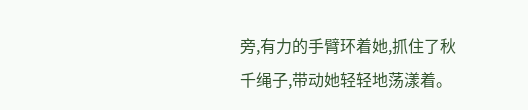旁,有力的手臂环着她,抓住了秋千绳子,带动她轻轻地荡漾着。